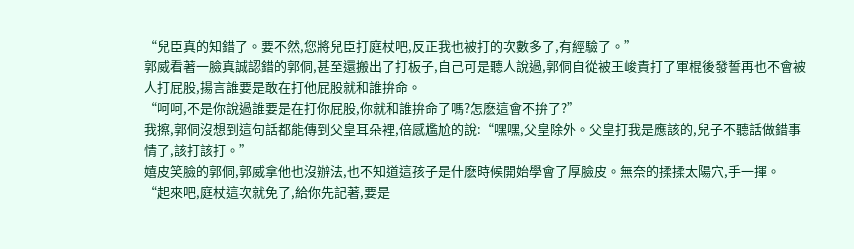“兒臣真的知錯了。要不然,您將兒臣打庭杖吧,反正我也被打的次數多了,有經驗了。”
郭威看著一臉真誠認錯的郭侗,甚至還搬出了打板子,自己可是聽人說過,郭侗自從被王峻責打了軍棍後發誓再也不會被人打屁股,揚言誰要是敢在打他屁股就和誰拚命。
“呵呵,不是你說過誰要是在打你屁股,你就和誰拚命了嗎?怎麽這會不拚了?”
我擦,郭侗沒想到這句話都能傳到父皇耳朵裡,倍感尷尬的說:“嘿嘿,父皇除外。父皇打我是應該的,兒子不聽話做錯事情了,該打該打。”
嬉皮笑臉的郭侗,郭威拿他也沒辦法,也不知道這孩子是什麽時候開始學會了厚臉皮。無奈的揉揉太陽穴,手一揮。
“起來吧,庭杖這次就免了,給你先記著,要是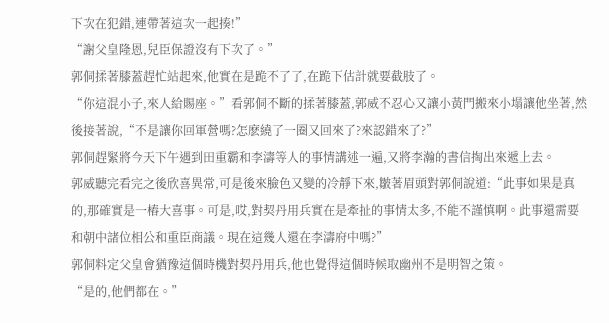下次在犯錯,連帶著這次一起揍!”
“謝父皇隆恩,兒臣保證沒有下次了。”
郭侗揉著膝蓋趕忙站起來,他實在是跪不了了,在跪下估計就要截肢了。
“你這混小子,來人給賜座。”看郭侗不斷的揉著膝蓋,郭威不忍心又讓小黃門搬來小塌讓他坐著,然後接著說,“不是讓你回軍營嗎?怎麽繞了一圈又回來了?來認錯來了?”
郭侗趕緊將今天下午遇到田重霸和李濤等人的事情講述一遍,又將李瀚的書信掏出來遞上去。
郭威聽完看完之後欣喜異常,可是後來臉色又變的冷靜下來,皺著眉頭對郭侗說道:“此事如果是真的,那確實是一樁大喜事。可是,哎,對契丹用兵實在是牽扯的事情太多,不能不謹慎啊。此事還需要和朝中諸位相公和重臣商議。現在這幾人還在李濤府中嗎?”
郭侗料定父皇會猶豫這個時機對契丹用兵,他也覺得這個時候取幽州不是明智之策。
“是的,他們都在。”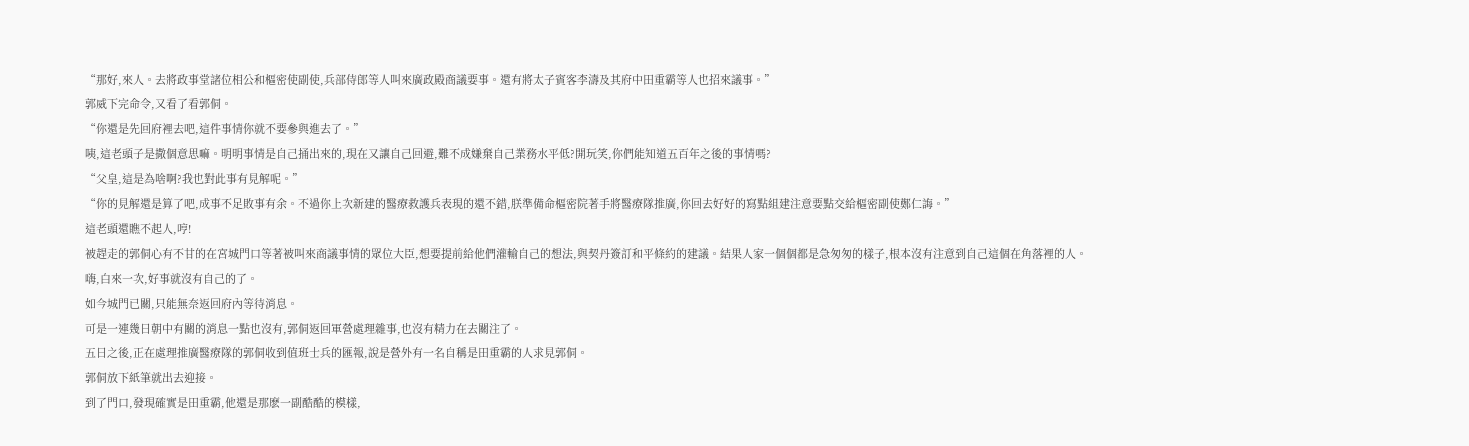“那好,來人。去將政事堂諸位相公和樞密使副使,兵部侍郎等人叫來廣政殿商議要事。還有將太子賓客李濤及其府中田重霸等人也招來議事。”
郭威下完命令,又看了看郭侗。
“你還是先回府裡去吧,這件事情你就不要參與進去了。”
咦,這老頭子是撒個意思嘛。明明事情是自己捅出來的,現在又讓自己回避,難不成嫌棄自己業務水平低?開玩笑,你們能知道五百年之後的事情嗎?
“父皇,這是為啥啊?我也對此事有見解呢。”
“你的見解還是算了吧,成事不足敗事有余。不過你上次新建的醫療救護兵表現的還不錯,朕準備命樞密院著手將醫療隊推廣,你回去好好的寫點組建注意要點交給樞密副使鄭仁誨。”
這老頭還瞧不起人,哼!
被趕走的郭侗心有不甘的在宮城門口等著被叫來商議事情的眾位大臣,想要提前給他們灌輸自己的想法,與契丹簽訂和平條約的建議。結果人家一個個都是急匆匆的樣子,根本沒有注意到自己這個在角落裡的人。
嗨,白來一次,好事就沒有自己的了。
如今城門已關,只能無奈返回府內等待消息。
可是一連幾日朝中有關的消息一點也沒有,郭侗返回軍營處理雜事,也沒有精力在去關注了。
五日之後,正在處理推廣醫療隊的郭侗收到值班士兵的匯報,說是營外有一名自稱是田重霸的人求見郭侗。
郭侗放下紙筆就出去迎接。
到了門口,發現確實是田重霸,他還是那麽一副酷酷的模樣,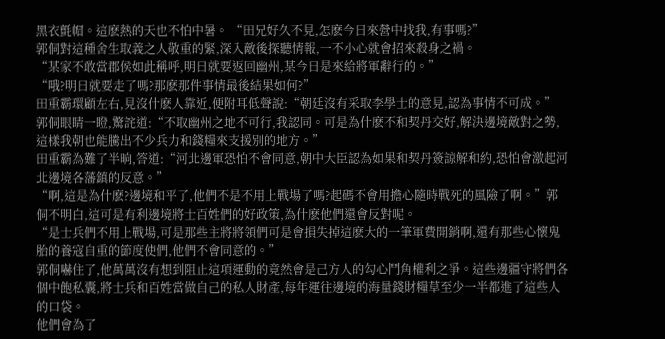黑衣氈帽。這麽熱的天也不怕中暑。 “田兄好久不見,怎麽今日來營中找我,有事嗎?”
郭侗對這種舍生取義之人敬重的緊,深入敵後探聽情報,一不小心就會招來殺身之禍。
“某家不敢當郡侯如此稱呼,明日就要返回幽州,某今日是來給將軍辭行的。”
“哦?明日就要走了嗎?那麽那件事情最後結果如何?”
田重霸環顧左右,見沒什麽人靠近,便附耳低聲說:“朝廷沒有采取李學士的意見,認為事情不可成。”
郭侗眼睛一瞪,驚詫道:“不取幽州之地不可行,我認同。可是為什麽不和契丹交好,解決邊境敵對之勢,這樣我朝也能騰出不少兵力和錢糧來支援別的地方。”
田重霸為難了半晌,答道:“河北邊軍恐怕不會同意,朝中大臣認為如果和契丹簽諒解和約,恐怕會激起河北邊境各藩鎮的反意。”
“啊,這是為什麽?邊境和平了,他們不是不用上戰場了嗎?起碼不會用擔心隨時戰死的風險了啊。”郭侗不明白,這可是有利邊境將士百姓們的好政策,為什麽他們還會反對呢。
“是士兵們不用上戰場,可是那些主將將領們可是會損失掉這麽大的一筆軍費開銷啊,還有那些心懷鬼胎的養寇自重的節度使們,他們不會同意的。”
郭侗嚇住了,他萬萬沒有想到阻止這項運動的竟然會是己方人的勾心鬥角權利之爭。這些邊疆守將們各個中飽私囊,將士兵和百姓當做自己的私人財產,每年運往邊境的海量錢財糧草至少一半都進了這些人的口袋。
他們會為了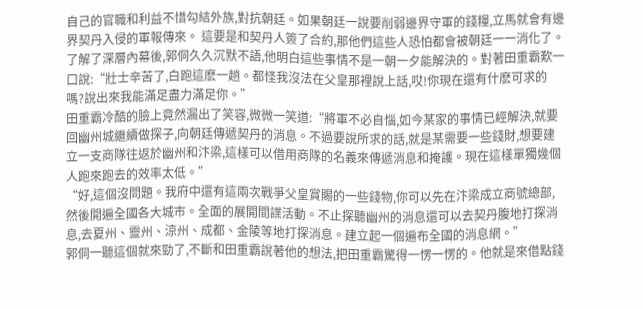自己的官職和利益不惜勾結外族,對抗朝廷。如果朝廷一說要削弱邊界守軍的錢糧,立馬就會有邊界契丹入侵的軍報傳來。 這要是和契丹人簽了合約,那他們這些人恐怕都會被朝廷一一消化了。
了解了深層內幕後,郭侗久久沉默不語,他明白這些事情不是一朝一夕能解決的。對著田重霸歎一口說:“壯士辛苦了,白跑這麽一趟。都怪我沒法在父皇那裡說上話,哎!你現在還有什麽可求的嗎?說出來我能滿足盡力滿足你。”
田重霸冷酷的臉上竟然漏出了笑容,微微一笑道:“將軍不必自惱,如今某家的事情已經解決,就要回幽州城繼續做探子,向朝廷傳遞契丹的消息。不過要說所求的話,就是某需要一些錢財,想要建立一支商隊往返於幽州和汴梁,這樣可以借用商隊的名義來傳遞消息和掩護。現在這樣單獨幾個人跑來跑去的效率太低。”
“好,這個沒問題。我府中還有這兩次戰爭父皇賞賜的一些錢物,你可以先在汴梁成立商號總部,然後開遍全國各大城市。全面的展開間諜活動。不止探聽幽州的消息還可以去契丹腹地打探消息,去夏州、靈州、涼州、成都、金陵等地打探消息。建立起一個遍布全國的消息網。”
郭侗一聽這個就來勁了,不斷和田重霸說著他的想法,把田重霸驚得一愣一愣的。他就是來借點錢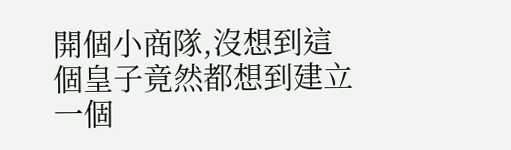開個小商隊,沒想到這個皇子竟然都想到建立一個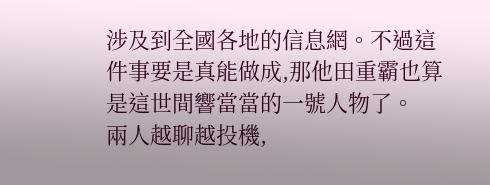涉及到全國各地的信息網。不過這件事要是真能做成,那他田重霸也算是這世間響當當的一號人物了。
兩人越聊越投機,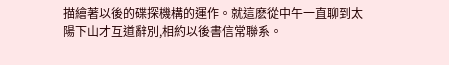描繪著以後的碟探機構的運作。就這麽從中午一直聊到太陽下山才互道辭別,相約以後書信常聯系。